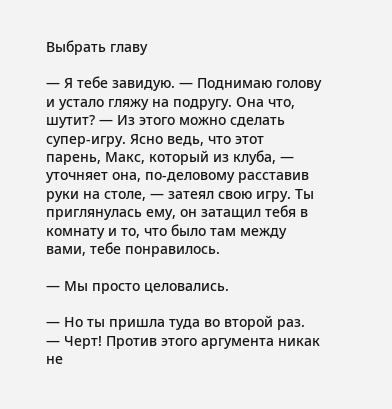Выбрать главу

— Я тебе завидую. — Поднимаю голову и устало гляжу на подругу. Она что, шутит? — Из этого можно сделать супер-игру. Ясно ведь, что этот парень, Макс, который из клуба, — уточняет она, по-деловому расставив руки на столе, — затеял свою игру. Ты приглянулась ему, он затащил тебя в комнату и то, что было там между вами, тебе понравилось.

— Мы просто целовались.

— Но ты пришла туда во второй раз. — Черт! Против этого аргумента никак не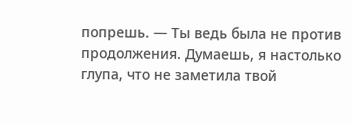попрешь. — Ты ведь была не против продолжения. Думаешь, я настолько глупа, что не заметила твой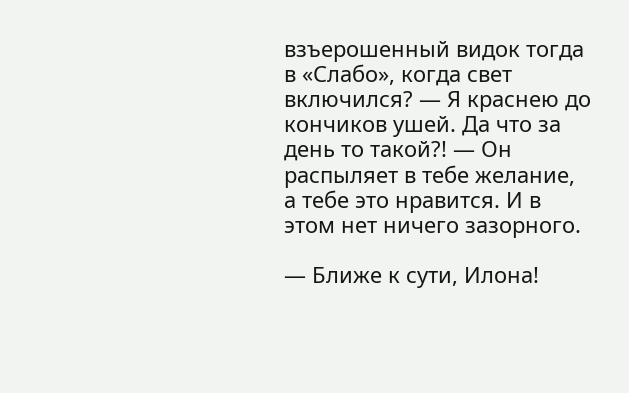взъерошенный видок тогда в «Слабо», когда свет включился? — Я краснею до кончиков ушей. Да что за день то такой?! — Он распыляет в тебе желание, а тебе это нравится. И в этом нет ничего зазорного.

— Ближе к сути, Илона!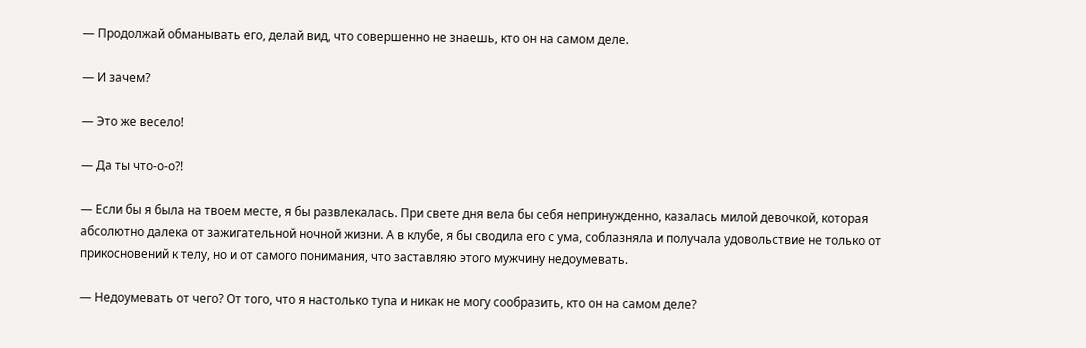— Продолжай обманывать его, делай вид, что совершенно не знаешь, кто он на самом деле.

— И зачем?

— Это же весело!

— Да ты что-о-о?!

— Если бы я была на твоем месте, я бы развлекалась. При свете дня вела бы себя непринужденно, казалась милой девочкой, которая абсолютно далека от зажигательной ночной жизни. А в клубе, я бы сводила его с ума, соблазняла и получала удовольствие не только от прикосновений к телу, но и от самого понимания, что заставляю этого мужчину недоумевать.

— Недоумевать от чего? От того, что я настолько тупа и никак не могу сообразить, кто он на самом деле?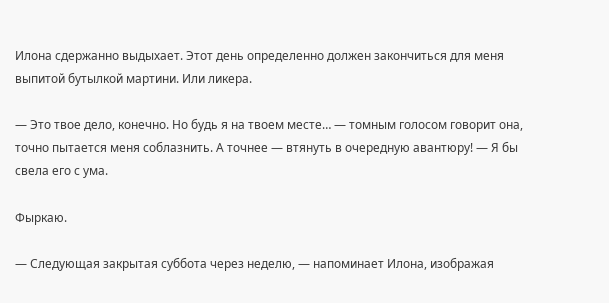Илона сдержанно выдыхает. Этот день определенно должен закончиться для меня выпитой бутылкой мартини. Или ликера.

— Это твое дело, конечно. Но будь я на твоем месте… — томным голосом говорит она, точно пытается меня соблазнить. А точнее — втянуть в очередную авантюру! — Я бы свела его с ума.

Фыркаю.

— Следующая закрытая суббота через неделю, — напоминает Илона, изображая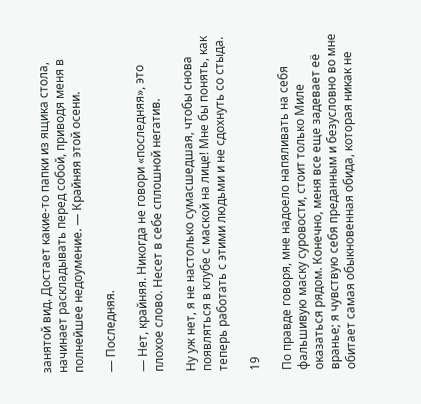занятой вид. Достает какие-то папки из ящика стола, начинает раскладывать перед собой, приводя меня в полнейшее недоумение. — Крайняя этой осени.

— Последняя.

— Нет, крайняя. Никогда не говори «последняя», это плохое слово. Несет в себе сплошной негатив.

Ну уж нет, я не настолько сумасшедшая, чтобы снова появляться в клубе с маской на лице! Мне бы понять, как теперь работать с этими людьми и не сдохнуть со стыда.

19

По правде говоря, мне надоело напяливать на себя фальшивую маску суровости, стоит только Миле оказаться рядом. Конечно, меня все еще задевает её вранье; я чувствую себя преданным и безусловно во мне обитает самая обыкновенная обида, которая никак не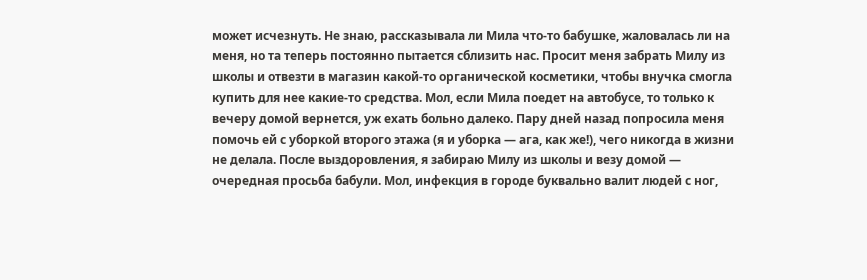может исчезнуть. Не знаю, рассказывала ли Мила что-то бабушке, жаловалась ли на меня, но та теперь постоянно пытается сблизить нас. Просит меня забрать Милу из школы и отвезти в магазин какой-то органической косметики, чтобы внучка смогла купить для нее какие-то средства. Мол, если Мила поедет на автобусе, то только к вечеру домой вернется, уж ехать больно далеко. Пару дней назад попросила меня помочь ей с уборкой второго этажа (я и уборка — ага, как же!), чего никогда в жизни не делала. После выздоровления, я забираю Милу из школы и везу домой — очередная просьба бабули. Мол, инфекция в городе буквально валит людей с ног,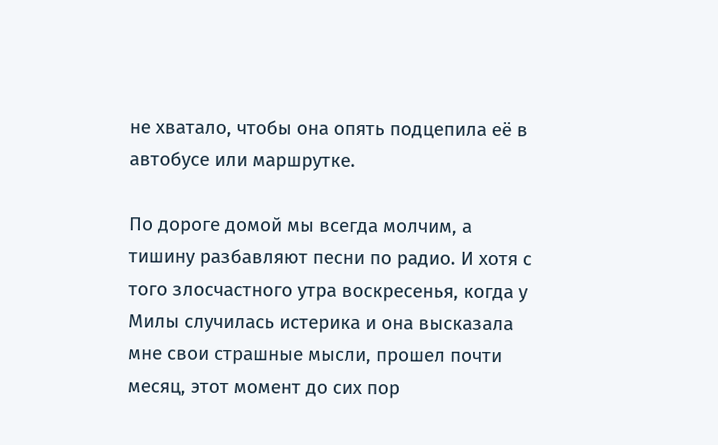не хватало, чтобы она опять подцепила её в автобусе или маршрутке.

По дороге домой мы всегда молчим, а тишину разбавляют песни по радио. И хотя с того злосчастного утра воскресенья, когда у Милы случилась истерика и она высказала мне свои страшные мысли, прошел почти месяц, этот момент до сих пор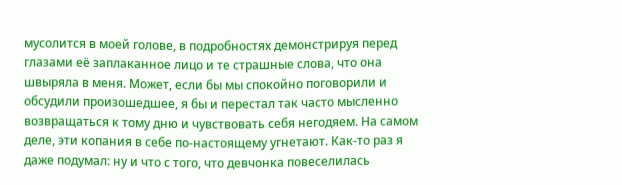мусолится в моей голове, в подробностях демонстрируя перед глазами её заплаканное лицо и те страшные слова, что она швыряла в меня. Может, если бы мы спокойно поговорили и обсудили произошедшее, я бы и перестал так часто мысленно возвращаться к тому дню и чувствовать себя негодяем. На самом деле, эти копания в себе по-настоящему угнетают. Как-то раз я даже подумал: ну и что с того, что девчонка повеселилась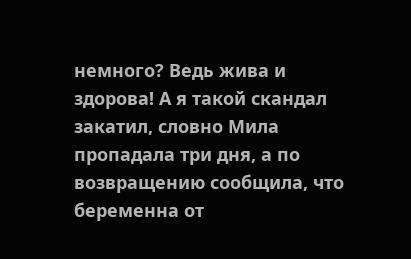немного? Ведь жива и здорова! А я такой скандал закатил, словно Мила пропадала три дня, а по возвращению сообщила, что беременна от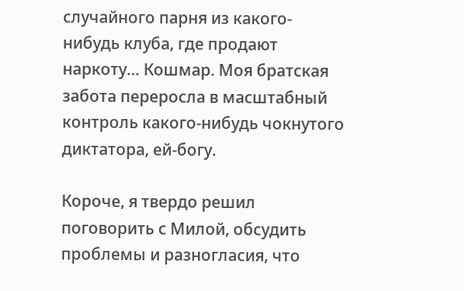случайного парня из какого-нибудь клуба, где продают наркоту… Кошмар. Моя братская забота переросла в масштабный контроль какого-нибудь чокнутого диктатора, ей-богу.

Короче, я твердо решил поговорить с Милой, обсудить проблемы и разногласия, что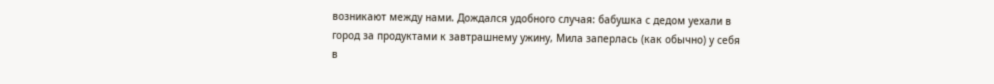возникают между нами. Дождался удобного случая: бабушка с дедом уехали в город за продуктами к завтрашнему ужину, Мила заперлась (как обычно) у себя в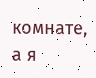комнате, а я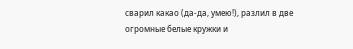сварил какао (да-да, умею!), разлил в две огромные белые кружки и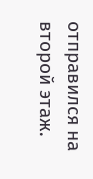отправился на второй этаж.